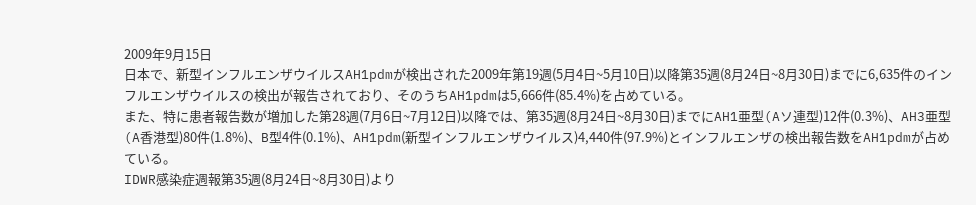2009年9月15日
日本で、新型インフルエンザウイルスAH1pdmが検出された2009年第19週(5月4日~5月10日)以降第35週(8月24日~8月30日)までに6,635件のインフルエンザウイルスの検出が報告されており、そのうちAH1pdmは5,666件(85.4%)を占めている。
また、特に患者報告数が増加した第28週(7月6日~7月12日)以降では、第35週(8月24日~8月30日)までにAH1亜型(Aソ連型)12件(0.3%)、AH3亜型(A香港型)80件(1.8%)、B型4件(0.1%)、AH1pdm(新型インフルエンザウイルス)4,440件(97.9%)とインフルエンザの検出報告数をAH1pdmが占めている。
IDWR感染症週報第35週(8月24日~8月30日)より